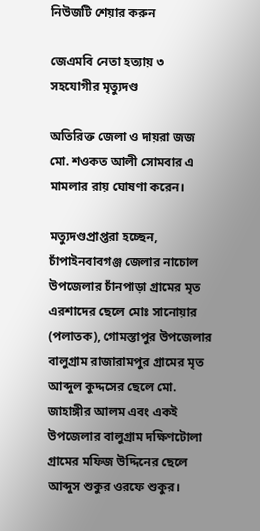নিউজটি শেয়ার করুন

জেএমবি নেতা হত্যায় ৩ সহযোগীর মৃত্যুদণ্ড

অতিরিক্ত জেলা ও দায়রা জজ মো. শওকত আলী সোমবার এ মামলার রায় ঘোষণা করেন।

মত্যুদণ্ডপ্রাপ্তরা হচ্ছেন, চাঁপাইনবাবগঞ্জ জেলার নাচোল উপজেলার চাঁনপাড়া গ্রামের মৃত এরশাদের ছেলে মোঃ সানোয়ার (পলাতক), গোমস্তাপুর উপজেলার বালুগ্রাম রাজারামপুর গ্রামের মৃত আব্দুল কুদ্দসের ছেলে মো. জাহাঙ্গীর আলম এবং একই উপজেলার বালুগ্রাম দক্ষিণটোলা গ্রামের মফিজ উদ্দিনের ছেলে আব্দুস শুকুর ওরফে শুকুর।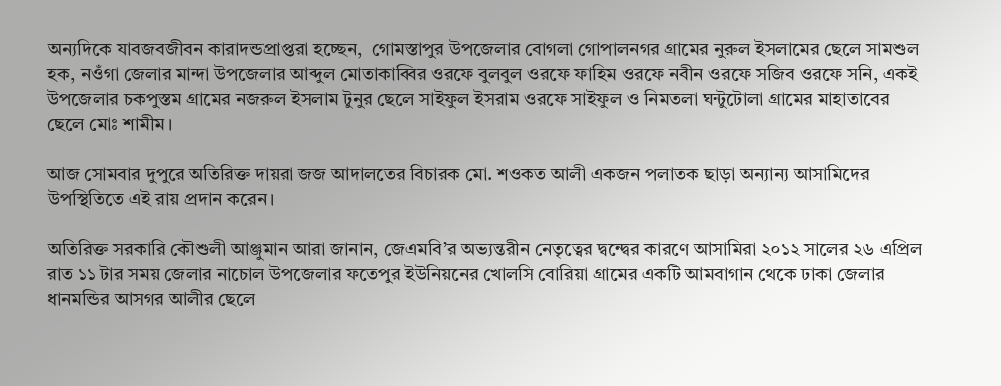অন্যদিকে যাবজবজীবন কারাদন্ডপ্রাপ্তরা হচ্ছেন,  গোমস্তাপুর উপজেলার বোগলা গোপালনগর গ্রামের নুরুল ইসলামের ছেলে সামশুল হক, নওঁগা জেলার মান্দা উপজেলার আব্দুল মোতাকাব্বির ওরফে বুলবুল ওরফে ফাহিম ওরফে নবীন ওরফে সজিব ওরফে সনি, একই উপজেলার চকপুস্তম গ্রামের নজরুল ইসলাম টুনুর ছেলে সাইফুল ইসরাম ওরফে সাইফুল ও নিমতলা ঘন্টুটোলা গ্রামের মাহাতাবের ছেলে মোঃ শামীম।

আজ সোমবার দুপুরে অতিরিক্ত দায়রা জজ আদালতের বিচারক মো. শওকত আলী একজন পলাতক ছাড়া অন্যান্য আসামিদের উপস্থিতিতে এই রায় প্রদান করেন।

অতিরিক্ত সরকারি কৌশুলী আঞ্জুমান আরা জানান, জেএমবি’র অভ্যন্তরীন নেতৃত্বের দ্বন্দ্বের কারণে আসামিরা ২০১২ সালের ২৬ এপ্রিল রাত ১১ টার সময় জেলার নাচোল উপজেলার ফতেপুর ইউনিয়নের খোলসি বোরিয়া গ্রামের একটি আমবাগান থেকে ঢাকা জেলার ধানমন্ডির আসগর আলীর ছেলে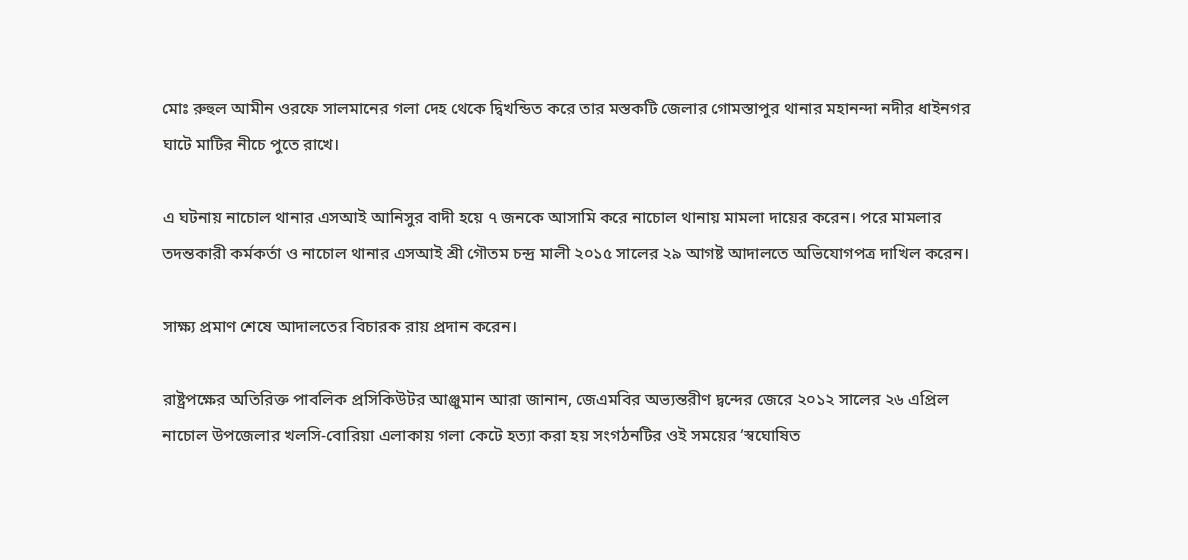মোঃ রুহুল আমীন ওরফে সালমানের গলা দেহ থেকে দ্বিখন্ডিত করে তার মস্তকটি জেলার গোমস্তাপুর থানার মহানন্দা নদীর ধাইনগর ঘাটে মাটির নীচে পুতে রাখে।

এ ঘটনায় নাচোল থানার এসআই আনিসুর বাদী হয়ে ৭ জনকে আসামি করে নাচোল থানায় মামলা দায়ের করেন। পরে মামলার তদন্তকারী কর্মকর্তা ও নাচোল থানার এসআই শ্রী গৌতম চন্দ্র মালী ২০১৫ সালের ২৯ আগষ্ট আদালতে অভিযোগপত্র দাখিল করেন।

সাক্ষ্য প্রমাণ শেষে আদালতের বিচারক রায় প্রদান করেন।

রাষ্ট্রপক্ষের অতিরিক্ত পাবলিক প্রসিকিউটর আঞ্জুমান আরা জানান, জেএমবির অভ্যন্তরীণ দ্বন্দের জেরে ২০১২ সালের ২৬ এপ্রিল নাচোল উপজেলার খলসি-বোরিয়া এলাকায় গলা কেটে হত্যা করা হয় সংগঠনটির ওই সময়ের ‘স্বঘোষিত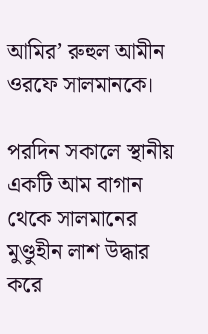আমির’ রুহুল আমীন ওরফে সালমানকে।

পরদিন সকালে স্থানীয় একটি আম বাগান থেকে সালমানের মুণ্ডুহীন লাশ উদ্ধার করে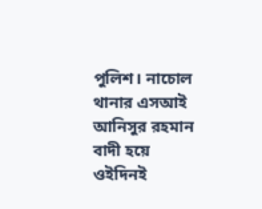পুলিশ। নাচোল থানার এসআই আনিসুর রহমান বাদী হয়ে ওইদিনই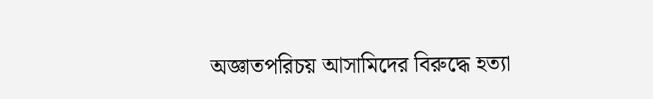অজ্ঞাতপরিচয় আসামিদের বিরুদ্ধে হত্যা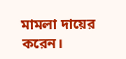মামলা দায়ের করেন।